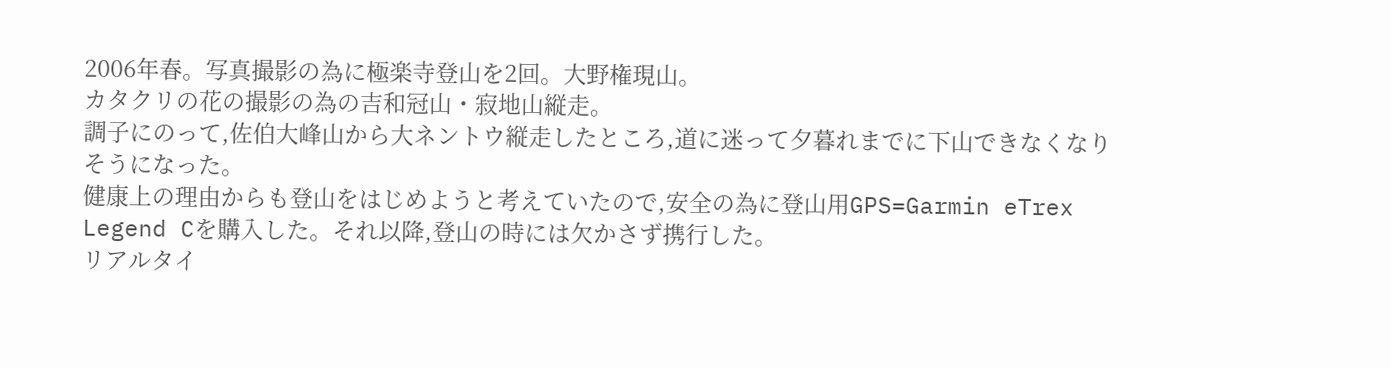2006年春。写真撮影の為に極楽寺登山を2回。大野権現山。
カタクリの花の撮影の為の吉和冠山・寂地山縦走。
調子にのって,佐伯大峰山から大ネントウ縦走したところ,道に迷って夕暮れまでに下山できなくなりそうになった。
健康上の理由からも登山をはじめようと考えていたので,安全の為に登山用GPS=Garmin eTrex Legend Cを購入した。それ以降,登山の時には欠かさず携行した。
リアルタイ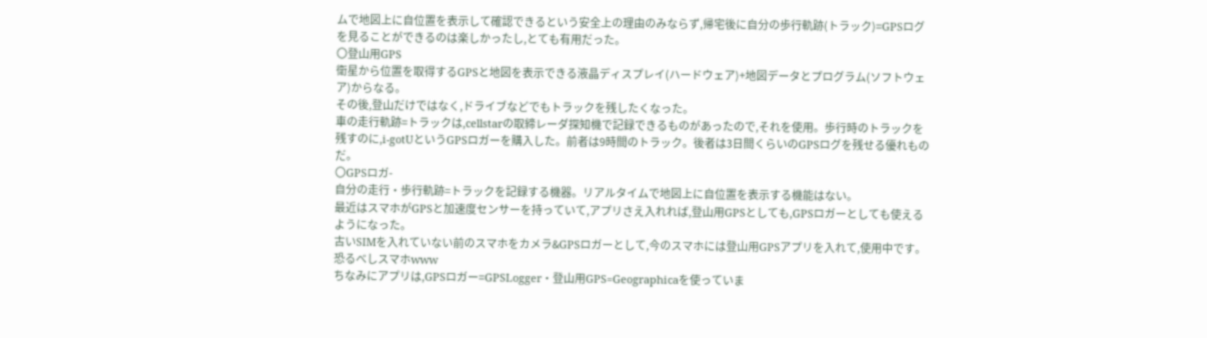ムで地図上に自位置を表示して確認できるという安全上の理由のみならず,帰宅後に自分の歩行軌跡(トラック)=GPSログを見ることができるのは楽しかったし,とても有用だった。
〇登山用GPS
衛星から位置を取得するGPSと地図を表示できる液晶ディスプレイ(ハードウェア)+地図データとプログラム(ソフトウェア)からなる。
その後,登山だけではなく,ドライブなどでもトラックを残したくなった。
車の走行軌跡=トラックは,cellstarの取締レーダ探知機で記録できるものがあったので,それを使用。歩行時のトラックを残すのに,i-gotUというGPSロガーを購入した。前者は9時間のトラック。後者は3日間くらいのGPSログを残せる優れものだ。
〇GPSロガ-
自分の走行・歩行軌跡=トラックを記録する機器。リアルタイムで地図上に自位置を表示する機能はない。
最近はスマホがGPSと加速度センサーを持っていて,アプリさえ入れれば,登山用GPSとしても,GPSロガーとしても使えるようになった。
古いSIMを入れていない前のスマホをカメラ&GPSロガーとして,今のスマホには登山用GPSアプリを入れて,使用中です。
恐るべしスマホwww
ちなみにアプリは,GPSロガー=GPSLogger・登山用GPS=Geographicaを使っていま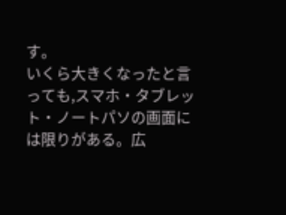す。
いくら大きくなったと言っても,スマホ・タブレット・ノートパソの画面には限りがある。広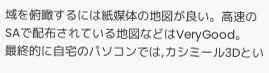域を俯瞰するには紙媒体の地図が良い。高速のSAで配布されている地図などはVeryGood。
最終的に自宅のパソコンでは,カシミール3Dとい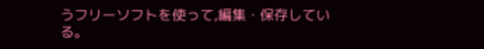うフリーソフトを使って,編集・保存している。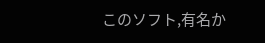このソフト,有名か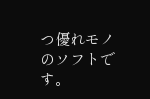つ優れモノのソフトです。